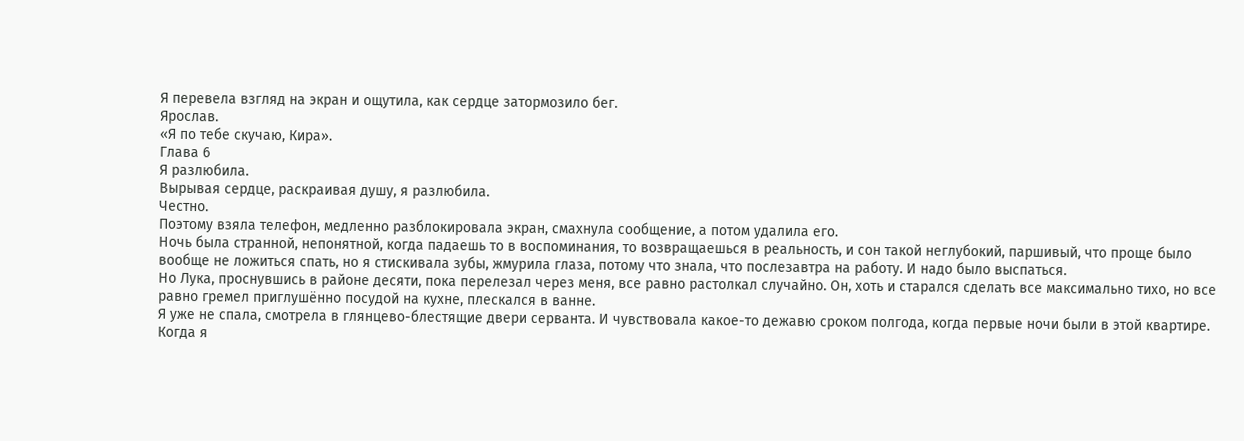Я перевела взгляд на экран и ощутила, как сердце затормозило бег.
Ярослав.
«Я по тебе скучаю, Кира».
Глава 6
Я разлюбила.
Вырывая сердце, раскраивая душу, я разлюбила.
Честно.
Поэтому взяла телефон, медленно разблокировала экран, смахнула сообщение, а потом удалила его.
Ночь была странной, непонятной, когда падаешь то в воспоминания, то возвращаешься в реальность, и сон такой неглубокий, паршивый, что проще было вообще не ложиться спать, но я стискивала зубы, жмурила глаза, потому что знала, что послезавтра на работу. И надо было выспаться.
Но Лука, проснувшись в районе десяти, пока перелезал через меня, все равно растолкал случайно. Он, хоть и старался сделать все максимально тихо, но все равно гремел приглушённо посудой на кухне, плескался в ванне.
Я уже не спала, смотрела в глянцево-блестящие двери серванта. И чувствовала какое-то дежавю сроком полгода, когда первые ночи были в этой квартире.
Когда я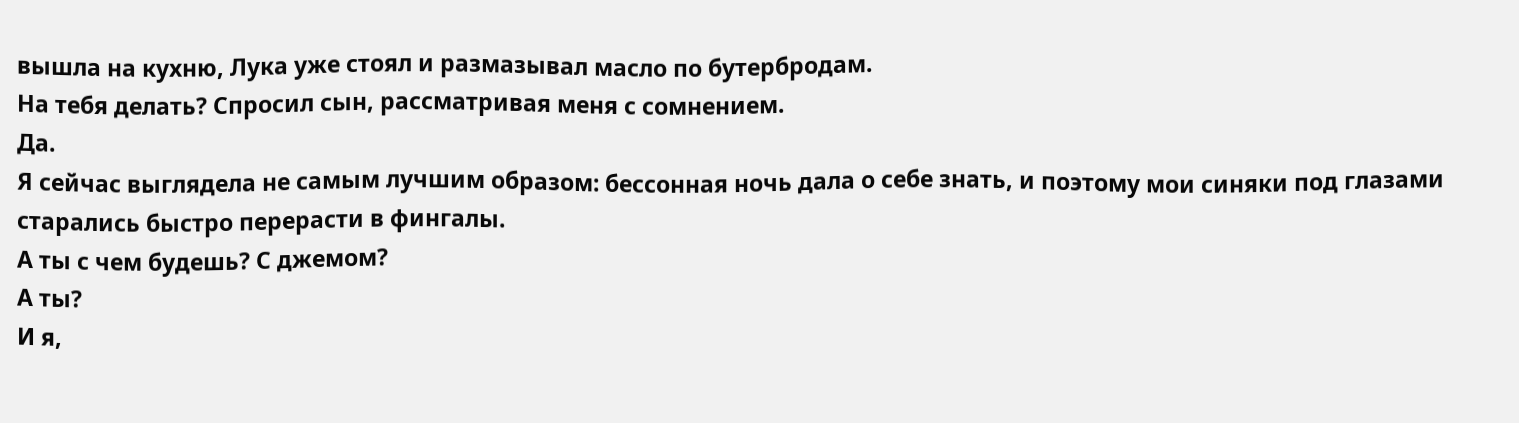вышла на кухню, Лука уже стоял и размазывал масло по бутербродам.
На тебя делать? Спросил сын, рассматривая меня с сомнением.
Да.
Я сейчас выглядела не самым лучшим образом: бессонная ночь дала о себе знать, и поэтому мои синяки под глазами старались быстро перерасти в фингалы.
А ты с чем будешь? С джемом?
А ты?
И я,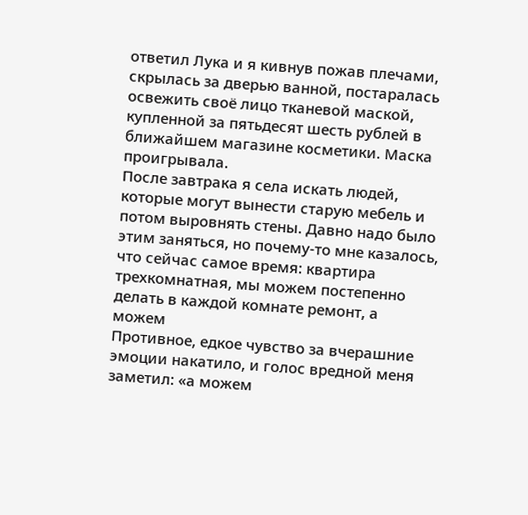ответил Лука и я кивнув пожав плечами, скрылась за дверью ванной, постаралась освежить своё лицо тканевой маской, купленной за пятьдесят шесть рублей в ближайшем магазине косметики. Маска проигрывала.
После завтрака я села искать людей, которые могут вынести старую мебель и потом выровнять стены. Давно надо было этим заняться, но почему-то мне казалось, что сейчас самое время: квартира трехкомнатная, мы можем постепенно делать в каждой комнате ремонт, а можем
Противное, едкое чувство за вчерашние эмоции накатило, и голос вредной меня заметил: «а можем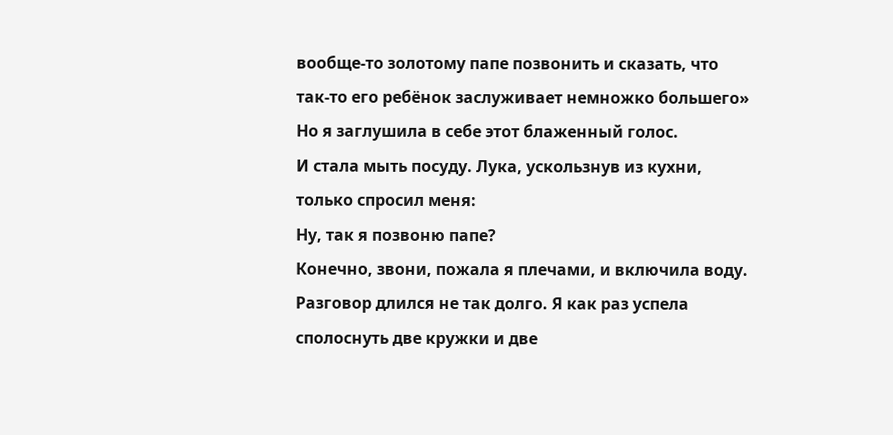вообще-то золотому папе позвонить и сказать, что так-то его ребёнок заслуживает немножко большего»
Но я заглушила в себе этот блаженный голос.
И стала мыть посуду. Лука, ускользнув из кухни, только спросил меня:
Ну, так я позвоню папе?
Конечно, звони, пожала я плечами, и включила воду. Разговор длился не так долго. Я как раз успела сполоснуть две кружки и две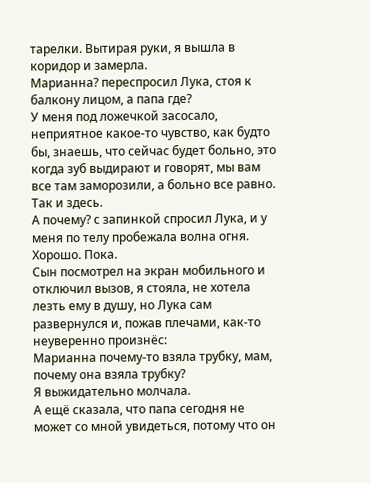тарелки. Вытирая руки, я вышла в коридор и замерла.
Марианна? переспросил Лука, стоя к балкону лицом, а папа где?
У меня под ложечкой засосало, неприятное какое-то чувство, как будто бы, знаешь, что сейчас будет больно, это когда зуб выдирают и говорят, мы вам все там заморозили, а больно все равно.
Так и здесь.
А почему? с запинкой спросил Лука, и у меня по телу пробежала волна огня. Хорошо. Пока.
Сын посмотрел на экран мобильного и отключил вызов, я стояла, не хотела лезть ему в душу, но Лука сам развернулся и, пожав плечами, как-то неуверенно произнёс:
Марианна почему-то взяла трубку, мам, почему она взяла трубку?
Я выжидательно молчала.
А ещё сказала, что папа сегодня не может со мной увидеться, потому что он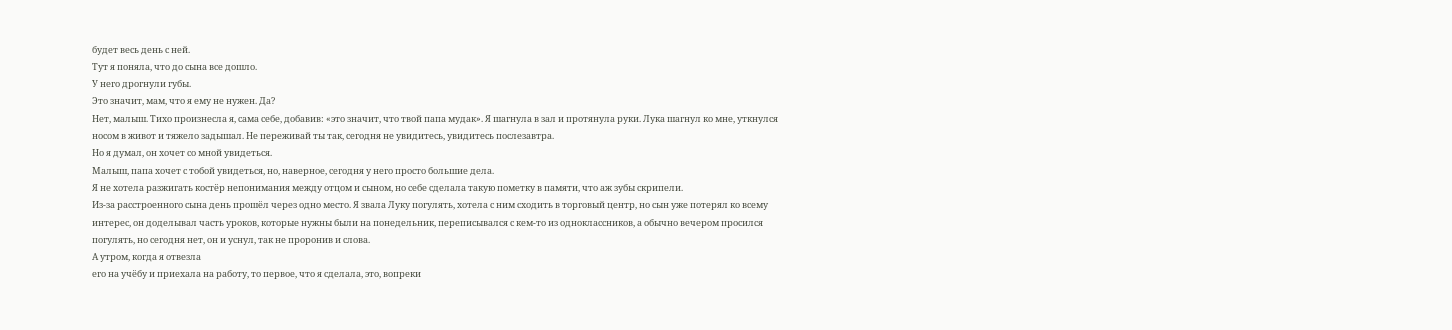будет весь день с ней.
Тут я поняла, что до сына все дошло.
У него дрогнули губы.
Это значит, мам, что я ему не нужен. Да?
Нет, малыш. Тихо произнесла я, сама себе, добавив: «это значит, что твой папа мудак». Я шагнула в зал и протянула руки. Лука шагнул ко мне, уткнулся носом в живот и тяжело задышал. Не переживай ты так, сегодня не увидитесь, увидитесь послезавтра.
Но я думал, он хочет со мной увидеться.
Малыш, папа хочет с тобой увидеться, но, наверное, сегодня у него просто большие дела.
Я не хотела разжигать костёр непонимания между отцом и сыном, но себе сделала такую пометку в памяти, что аж зубы скрипели.
Из-за расстроенного сына день прошёл через одно место. Я звала Луку погулять, хотела с ним сходить в торговый центр, но сын уже потерял ко всему интерес, он доделывал часть уроков, которые нужны были на понедельник, переписывался с кем-то из одноклассников, а обычно вечером просился погулять, но сегодня нет, он и уснул, так не проронив и слова.
А утром, когда я отвезла
его на учёбу и приехала на работу, то первое, что я сделала, это, вопреки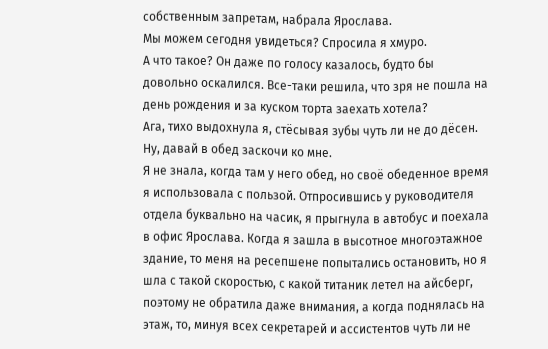собственным запретам, набрала Ярослава.
Мы можем сегодня увидеться? Спросила я хмуро.
А что такое? Он даже по голосу казалось, будто бы довольно оскалился. Все-таки решила, что зря не пошла на день рождения и за куском торта заехать хотела?
Ага, тихо выдохнула я, стёсывая зубы чуть ли не до дёсен.
Ну, давай в обед заскочи ко мне.
Я не знала, когда там у него обед, но своё обеденное время я использовала с пользой. Отпросившись у руководителя отдела буквально на часик, я прыгнула в автобус и поехала в офис Ярослава. Когда я зашла в высотное многоэтажное здание, то меня на ресепшене попытались остановить, но я шла с такой скоростью, с какой титаник летел на айсберг, поэтому не обратила даже внимания, а когда поднялась на этаж, то, минуя всех секретарей и ассистентов чуть ли не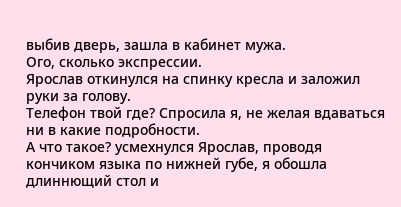выбив дверь, зашла в кабинет мужа.
Ого, сколько экспрессии.
Ярослав откинулся на спинку кресла и заложил руки за голову.
Телефон твой где? Спросила я, не желая вдаваться ни в какие подробности.
А что такое? усмехнулся Ярослав, проводя кончиком языка по нижней губе, я обошла длиннющий стол и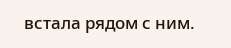встала рядом с ним.